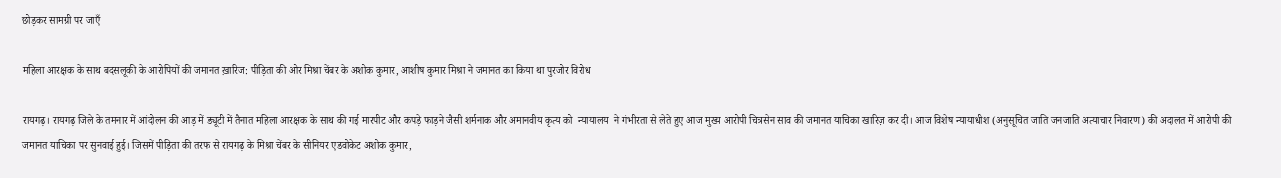छोड़कर सामग्री पर जाएँ

महिला आरक्षक के साथ बदसलूकी के आरोपियों की जमानत ख़ारिज: पीड़िता की ओर मिश्रा चेंबर के अशोक कुमार, आशीष कुमार मिश्रा ने जमानत का किया था पुरजोर विरोध

रायगढ़। रायगढ़ जिले के तमनार में आंदोलन की आड़ में ड्यूटी में तैनात महिला आरक्षक के साथ की गई मारपीट और कपड़े फाड़ने जैसी शर्मनाक और अमानवीय कृत्य को  न्यायालय  ने गंभीरता से लेते हुए आज मुख्य आरोपी चित्रसेन साव की जमानत याचिका खारिज़ कर दी। आज विशेष न्यायाधीश (अनुसूचित जाति जनजाति अत्याचार निवारण) की अदालत में आरोपी की जमानत याचिका पर सुनवाई हुई। जिसमें पीड़िता की तरफ से रायगढ़ के मिश्रा चेंबर के सीनियर एडवोकेट अशोक कुमार,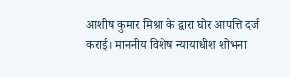आशीष कुमार मिश्रा के द्वारा घोर आपत्ति दर्ज कराई। माननीय विशेष न्यायाधीश शोभना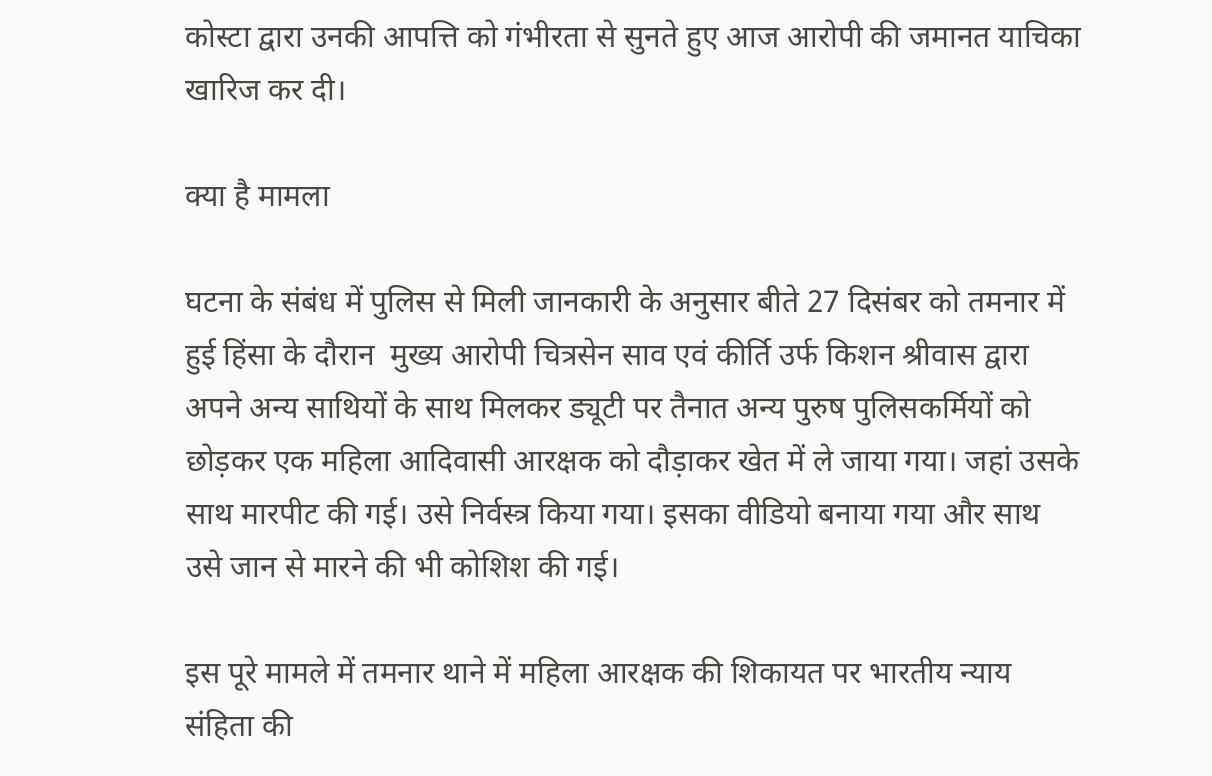कोस्टा द्वारा उनकी आपत्ति को गंभीरता से सुनते हुए आज आरोपी की जमानत याचिका खारिज कर दी।

क्या है मामला

घटना के संबंध में पुलिस से मिली जानकारी के अनुसार बीते 27 दिसंबर को तमनार में हुई हिंसा के दौरान  मुख्य आरोपी चित्रसेन साव एवं कीर्ति उर्फ किशन श्रीवास द्वारा अपने अन्य साथियों के साथ मिलकर ड्यूटी पर तैनात अन्य पुरुष पुलिसकर्मियों को छोड़कर एक महिला आदिवासी आरक्षक को दौड़ाकर खेत में ले जाया गया। जहां उसके साथ मारपीट की गई। उसे निर्वस्त्र किया गया। इसका वीडियो बनाया गया और साथ उसे जान से मारने की भी कोशिश की गई।

इस पूरे मामले में तमनार थाने में महिला आरक्षक की शिकायत पर भारतीय न्याय संहिता की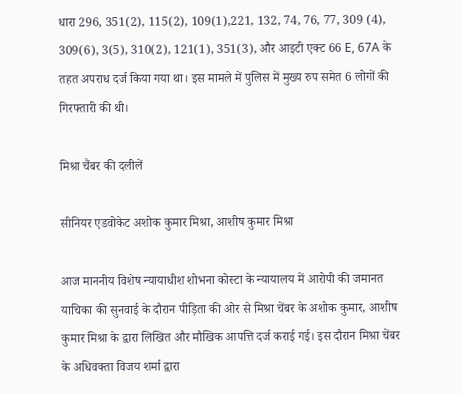धारा 296, 351(2), 115(2), 109(1),221, 132, 74, 76, 77, 309 (4), 309(6), 3(5), 310(2), 121(1), 351(3), और आइटी एक्ट 66 E, 67A के तहत अपराध दर्ज किया गया था। इस मामले में पुलिस में मुख्य रुप समेत 6 लोगों की गिरफ्तारी की थी।

मिश्रा चैंबर की दलीलें

सीनियर एडवोकेट अशोक कुमार मिश्रा, आशीष कुमार मिश्रा

आज माननीय विशेष न्यायाधीश शोभना कोस्टा के न्यायालय में आरोपी की जमानत याचिका की सुनवाई के दौरान पीड़िता की ओर से मिश्रा चेंबर के अशोक कुमार, आशीष कुमार मिश्रा के द्वारा लिखित और मौखिक आपत्ति दर्ज कराई गई। इस दौरान मिश्रा चेंबर के अधिवक्ता विजय शर्मा द्वारा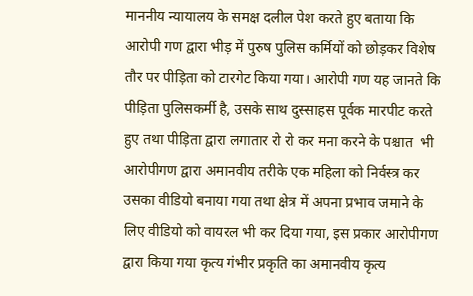माननीय न्यायालय के समक्ष दलील पेश करते हुए बताया कि आरोपी गण द्वारा भीड़ में पुरुष पुलिस कर्मियों को छोड़कर विशेष तौर पर पीड़िता को टारगेट किया गया। आरोपी गण यह जानते कि पीड़िता पुलिसकर्मी है, उसके साथ दुस्साहस पूर्वक मारपीट करते हुए तथा पीड़िता द्वारा लगातार रो रो कर मना करने के पश्चात  भी आरोपीगण द्वारा अमानवीय तरीके एक महिला को निर्वस्त्र कर उसका वीडियो बनाया गया तथा क्षेत्र में अपना प्रभाव जमाने के लिए वीडियो को वायरल भी कर दिया गया, इस प्रकार आरोपीगण द्वारा किया गया कृत्य गंभीर प्रकृति का अमानवीय कृत्य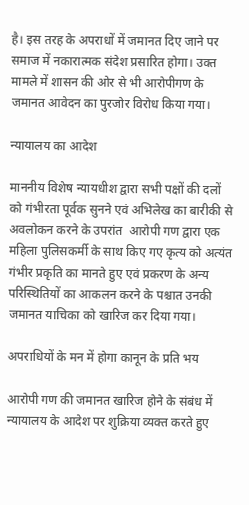है। इस तरह के अपराधों में जमानत दिए जाने पर समाज में नकारात्मक संदेश प्रसारित होगा। उक्त मामले में शासन की ओर से भी आरोपीगण के जमानत आवेदन का पुरजोर विरोध किया गया।

न्यायालय का आदेश

माननीय विशेष न्यायधीश द्वारा सभी पक्षों की दलों को गंभीरता पूर्वक सुनने एवं अभिलेख का बारीकी से अवलोकन करने के उपरांत  आरोपी गण द्वारा एक महिला पुलिसकर्मी के साथ किए गए कृत्य को अत्यंत गंभीर प्रकृति का मानते हुए एवं प्रकरण के अन्य परिस्थितियों का आकलन करने के पश्चात उनकी जमानत याचिका को खारिज कर दिया गया।

अपराधियों के मन में होगा कानून के प्रति भय

आरोपी गण की जमानत खारिज होने के संबंध में न्यायालय के आदेश पर शुक्रिया व्यक्त करते हुए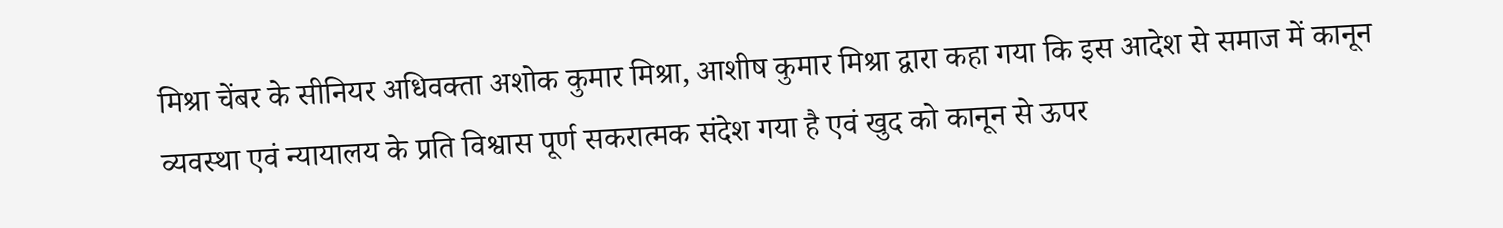मिश्रा चेंबर के सीनियर अधिवक्ता अशोक कुमार मिश्रा, आशीष कुमार मिश्रा द्वारा कहा गया कि इस आदेश से समाज में कानून व्यवस्था एवं न्यायालय के प्रति विश्वास पूर्ण सकरात्मक संदेश गया है एवं खुद को कानून से ऊपर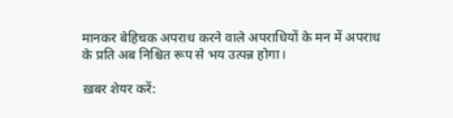मानकर बेहिचक अपराध करने वाले अपराधियों के मन में अपराध के प्रति अब निश्चित रूप से भय उत्पन्न होगा।

ख़बर शेयर करें: